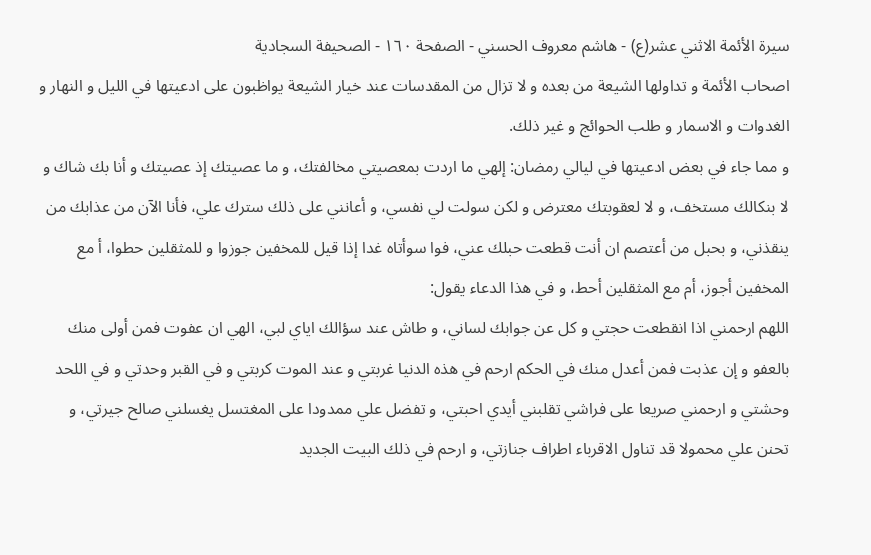سيرة الأئمة الاثني عشر(ع) - هاشم معروف الحسني - الصفحة ١٦٠ - الصحيفة السجادية
اصحاب الأئمة و تداولها الشيعة من بعده و لا تزال من المقدسات عند خيار الشيعة يواظبون على ادعيتها في الليل و النهار و الغدوات و الاسمار و طلب الحوائج و غير ذلك.
و مما جاء في بعض ادعيتها في ليالي رمضان: إلهي ما اردت بمعصيتي مخالفتك، و ما عصيتك إذ عصيتك و أنا بك شاك و لا بنكالك مستخف، و لا لعقوبتك معترض و لكن سولت لي نفسي، و أعانني على ذلك سترك علي، فأنا الآن من عذابك من ينقذني، و بحبل من أعتصم ان أنت قطعت حبلك عني، فوا سوأتاه غدا إذا قيل للمخفين جوزوا و للمثقلين حطوا، أ مع المخفين أجوز، أم مع المثقلين أحط، و في هذا الدعاء يقول:
اللهم ارحمني اذا انقطعت حجتي و كل عن جوابك لساني، و طاش عند سؤالك اياي لبي، الهي ان عفوت فمن أولى منك بالعفو و إن عذبت فمن أعدل منك في الحكم ارحم في هذه الدنيا غربتي و عند الموت كربتي و في القبر وحدتي و في اللحد وحشتي و ارحمني صريعا على فراشي تقلبني أيدي احبتي، و تفضل علي ممدودا على المغتسل يغسلني صالح جيرتي، و تحنن علي محمولا قد تناول الاقرباء اطراف جنازتي، و ارحم في ذلك البيت الجديد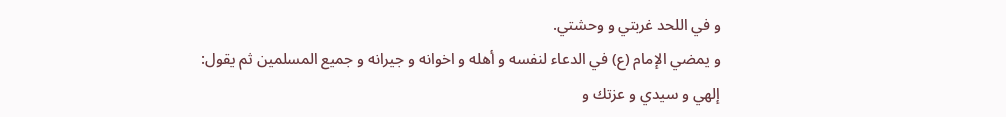و في اللحد غربتي و وحشتي.
و يمضي الإمام (ع) في الدعاء لنفسه و أهله و اخوانه و جيرانه و جميع المسلمين ثم يقول:
إلهي و سيدي و عزتك و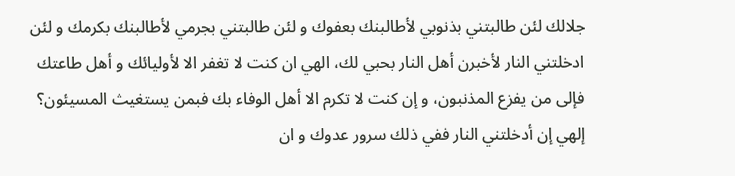جلالك لئن طالبتني بذنوبي لأطالبنك بعفوك و لئن طالبتني بجرمي لأطالبنك بكرمك و لئن ادخلتني النار لأخبرن أهل النار بحبي لك، الهي ان كنت لا تغفر الا لأوليائك و أهل طاعتك فإلى من يفزع المذنبون، و إن كنت لا تكرم الا أهل الوفاء بك فبمن يستغيث المسيئون؟
إلهي إن أدخلتني النار ففي ذلك سرور عدوك و ان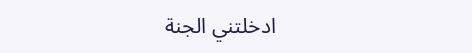ادخلتني الجنة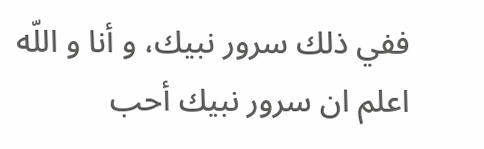ففي ذلك سرور نبيك، و أنا و اللّه اعلم ان سرور نبيك أحب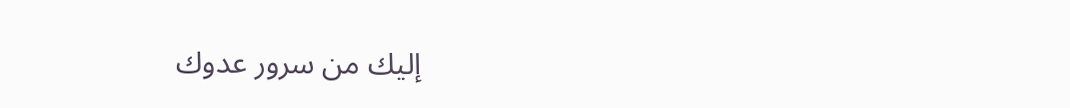إليك من سرور عدوك